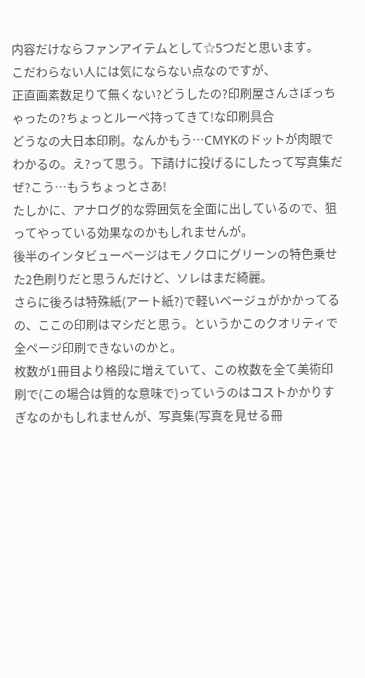内容だけならファンアイテムとして☆5つだと思います。
こだわらない人には気にならない点なのですが、
正直画素数足りて無くない?どうしたの?印刷屋さんさぼっちゃったの?ちょっとルーペ持ってきて!な印刷具合
どうなの大日本印刷。なんかもう…CMYKのドットが肉眼でわかるの。え?って思う。下請けに投げるにしたって写真集だぜ?こう…もうちょっとさあ!
たしかに、アナログ的な雰囲気を全面に出しているので、狙ってやっている効果なのかもしれませんが。
後半のインタビューページはモノクロにグリーンの特色乗せた2色刷りだと思うんだけど、ソレはまだ綺麗。
さらに後ろは特殊紙(アート紙?)で軽いベージュがかかってるの、ここの印刷はマシだと思う。というかこのクオリティで全ページ印刷できないのかと。
枚数が1冊目より格段に増えていて、この枚数を全て美術印刷で(この場合は質的な意味で)っていうのはコストかかりすぎなのかもしれませんが、写真集(写真を見せる冊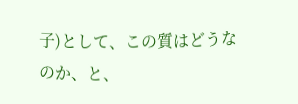子)として、この質はどうなのか、と、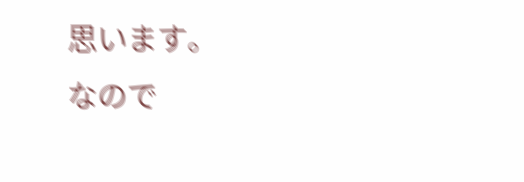思います。
なので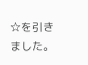☆を引きました。